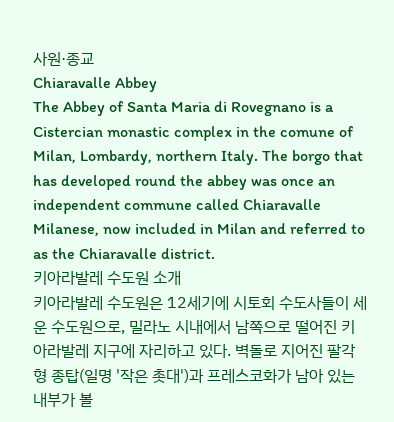사원·종교
Chiaravalle Abbey
The Abbey of Santa Maria di Rovegnano is a Cistercian monastic complex in the comune of Milan, Lombardy, northern Italy. The borgo that has developed round the abbey was once an independent commune called Chiaravalle Milanese, now included in Milan and referred to as the Chiaravalle district.
키아라발레 수도원 소개
키아라발레 수도원은 12세기에 시토회 수도사들이 세운 수도원으로, 밀라노 시내에서 남쪽으로 떨어진 키아라발레 지구에 자리하고 있다. 벽돌로 지어진 팔각형 종탑(일명 '작은 촛대')과 프레스코화가 남아 있는 내부가 볼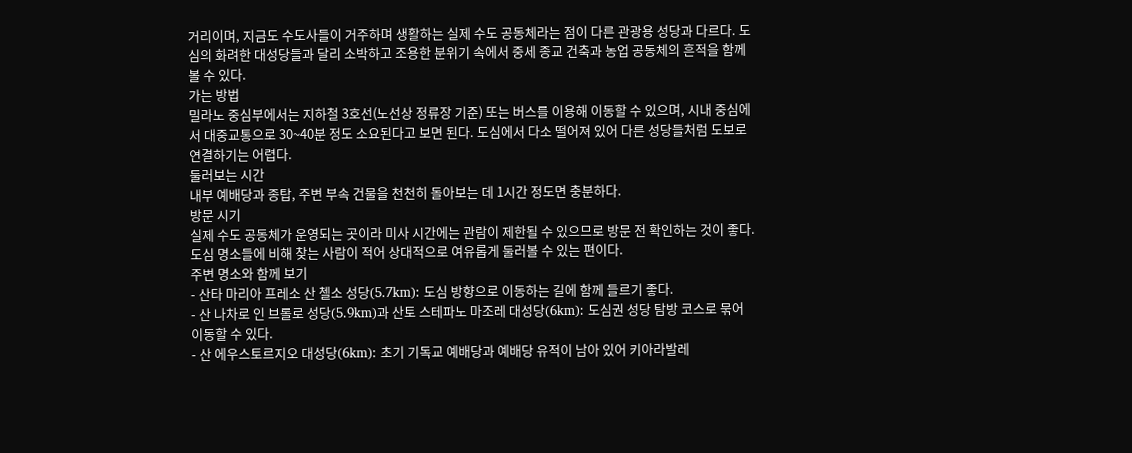거리이며, 지금도 수도사들이 거주하며 생활하는 실제 수도 공동체라는 점이 다른 관광용 성당과 다르다. 도심의 화려한 대성당들과 달리 소박하고 조용한 분위기 속에서 중세 종교 건축과 농업 공동체의 흔적을 함께 볼 수 있다.
가는 방법
밀라노 중심부에서는 지하철 3호선(노선상 정류장 기준) 또는 버스를 이용해 이동할 수 있으며, 시내 중심에서 대중교통으로 30~40분 정도 소요된다고 보면 된다. 도심에서 다소 떨어져 있어 다른 성당들처럼 도보로 연결하기는 어렵다.
둘러보는 시간
내부 예배당과 종탑, 주변 부속 건물을 천천히 돌아보는 데 1시간 정도면 충분하다.
방문 시기
실제 수도 공동체가 운영되는 곳이라 미사 시간에는 관람이 제한될 수 있으므로 방문 전 확인하는 것이 좋다. 도심 명소들에 비해 찾는 사람이 적어 상대적으로 여유롭게 둘러볼 수 있는 편이다.
주변 명소와 함께 보기
- 산타 마리아 프레소 산 첼소 성당(5.7km): 도심 방향으로 이동하는 길에 함께 들르기 좋다.
- 산 나차로 인 브롤로 성당(5.9km)과 산토 스테파노 마조레 대성당(6km): 도심권 성당 탐방 코스로 묶어 이동할 수 있다.
- 산 에우스토르지오 대성당(6km): 초기 기독교 예배당과 예배당 유적이 남아 있어 키아라발레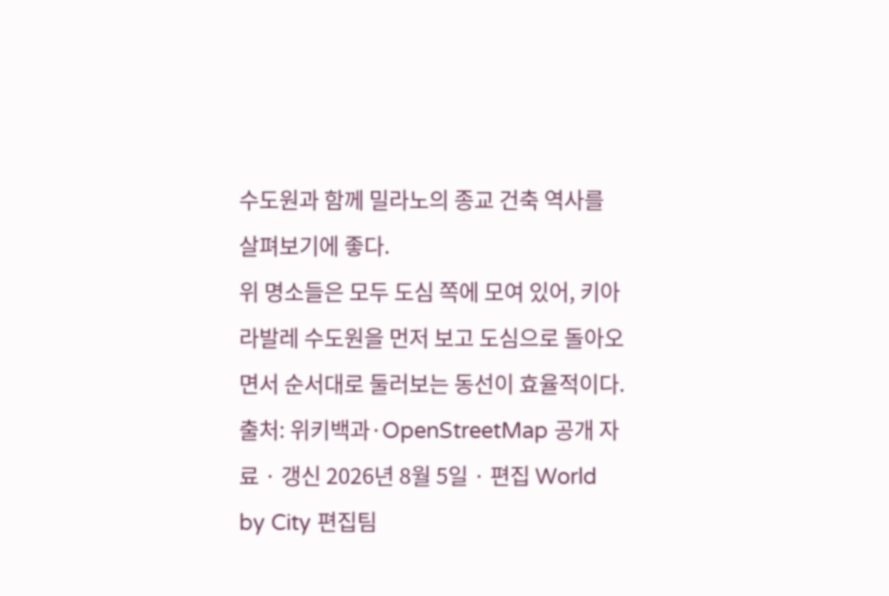수도원과 함께 밀라노의 종교 건축 역사를 살펴보기에 좋다.
위 명소들은 모두 도심 쪽에 모여 있어, 키아라발레 수도원을 먼저 보고 도심으로 돌아오면서 순서대로 둘러보는 동선이 효율적이다.
출처: 위키백과·OpenStreetMap 공개 자료 · 갱신 2026년 8월 5일 · 편집 World by City 편집팀